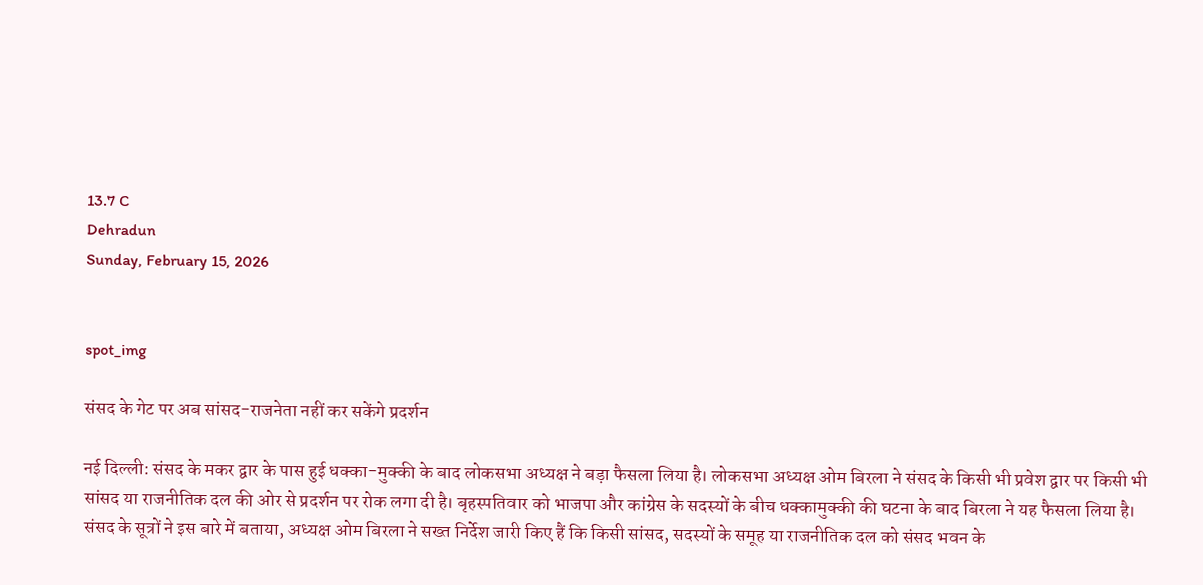13.7 C
Dehradun
Sunday, February 15, 2026


spot_img

संसद के गेट पर अब सांसद-राजनेता नहीं कर सकेंगे प्रदर्शन

नई दिल्ली: संसद के मकर द्वार के पास हुई धक्का-मुक्की के बाद लोकसभा अध्यक्ष ने बड़ा फैसला लिया है। लोकसभा अध्यक्ष ओम बिरला ने संसद के किसी भी प्रवेश द्वार पर किसी भी सांसद या राजनीतिक दल की ओर से प्रदर्शन पर रोक लगा दी है। बृहस्पतिवार को भाजपा और कांग्रेस के सदस्यों के बीच धक्कामुक्की की घटना के बाद बिरला ने यह फैसला लिया है। संसद के सूत्रों ने इस बारे में बताया, अध्यक्ष ओम बिरला ने सख्त निर्देश जारी किए हैं कि किसी सांसद, सदस्यों के समूह या राजनीतिक दल को संसद भवन के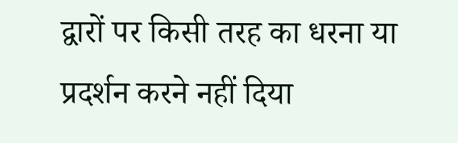द्वारों पर किसी तरह का धरना या प्रदर्शन करने नहीं दिया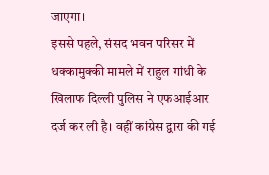जाएगा।
इससे पहले, संसद भवन परिसर में धक्कामुक्की मामले में राहुल गांधी के खिलाफ दिल्ली पुलिस ने एफआईआर दर्ज कर ली है। वहीं कांग्रेस द्वारा की गई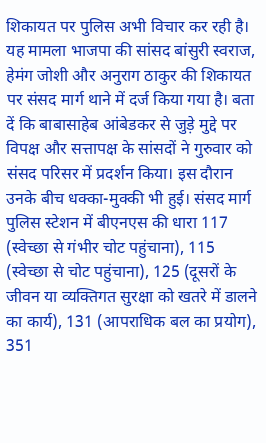शिकायत पर पुलिस अभी विचार कर रही है। यह मामला भाजपा की सांसद बांसुरी स्वराज, हेमंग जोशी और अनुराग ठाकुर की शिकायत पर संसद मार्ग थाने में दर्ज किया गया है। बता दें कि बाबासाहेब आंबेडकर से जुड़े मुद्दे पर विपक्ष और सत्तापक्ष के सांसदों ने गुरुवार को संसद परिसर में प्रदर्शन किया। इस दौरान उनके बीच धक्का-मुक्की भी हुई। संसद मार्ग पुलिस स्टेशन में बीएनएस की धारा 117 (स्वेच्छा से गंभीर चोट पहुंचाना), 115 (स्वेच्छा से चोट पहुंचाना), 125 (दूसरों के जीवन या व्यक्तिगत सुरक्षा को खतरे में डालने का कार्य), 131 (आपराधिक बल का प्रयोग), 351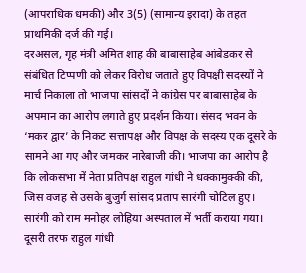(आपराधिक धमकी) और 3(5) (सामान्य इरादा) के तहत प्राथमिकी दर्ज की गई।
दरअसल, गृह मंत्री अमित शाह की बाबासाहेब आंबेडकर से संबंधित टिप्पणी को लेकर विरोध जताते हुए विपक्षी सदस्यों ने मार्च निकाला तो भाजपा सांसदों ने कांग्रेस पर बाबासाहेब के अपमान का आरोप लगाते हुए प्रदर्शन किया। संसद भवन के ‘मकर द्वार’ के निकट सत्तापक्ष और विपक्ष के सदस्य एक दूसरे के सामने आ गए और जमकर नारेबाजी की। भाजपा का आरोप है कि लोकसभा में नेता प्रतिपक्ष राहुल गांधी ने धक्कामुक्की की, जिस वजह से उसके बुजुर्ग सांसद प्रताप सारंगी चोटिल हुए। सारंगी को राम मनोहर लोहिया अस्पताल में भर्ती कराया गया। दूसरी तरफ राहुल गांधी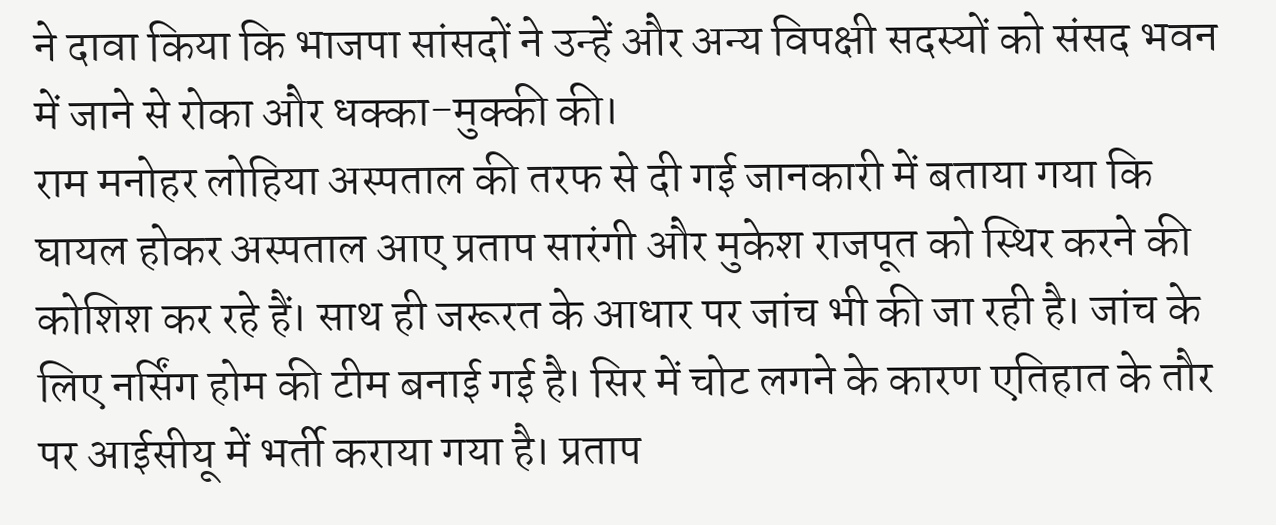ने दावा किया कि भाजपा सांसदों ने उन्हें और अन्य विपक्षी सदस्यों को संसद भवन में जाने से रोका और धक्का-मुक्की की।
राम मनोहर लोहिया अस्पताल की तरफ से दी गई जानकारी में बताया गया कि घायल होकर अस्पताल आए प्रताप सारंगी और मुकेश राजपूत को स्थिर करने की कोशिश कर रहे हैं। साथ ही जरूरत के आधार पर जांच भी की जा रही है। जांच के लिए नर्सिंग होम की टीम बनाई गई है। सिर में चोट लगने के कारण एतिहात के तौर पर आईसीयू में भर्ती कराया गया है। प्रताप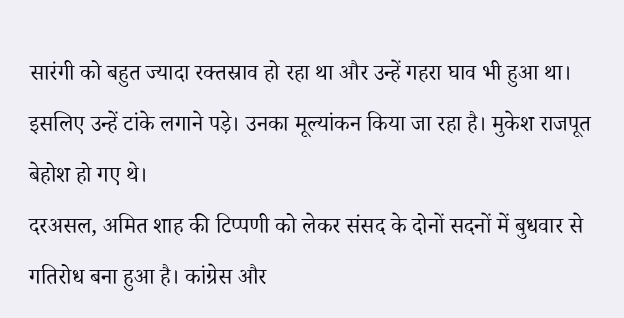सारंगी को बहुत ज्यादा रक्तस्राव हो रहा था और उन्हें गहरा घाव भी हुआ था। इसलिए उन्हें टांके लगाने पड़े। उनका मूल्यांकन किया जा रहा है। मुकेश राजपूत बेहोश हो गए थे।
दरअसल, अमित शाह की टिप्पणी को लेकर संसद के दोनों सदनों में बुधवार से गतिरोध बना हुआ है। कांग्रेस और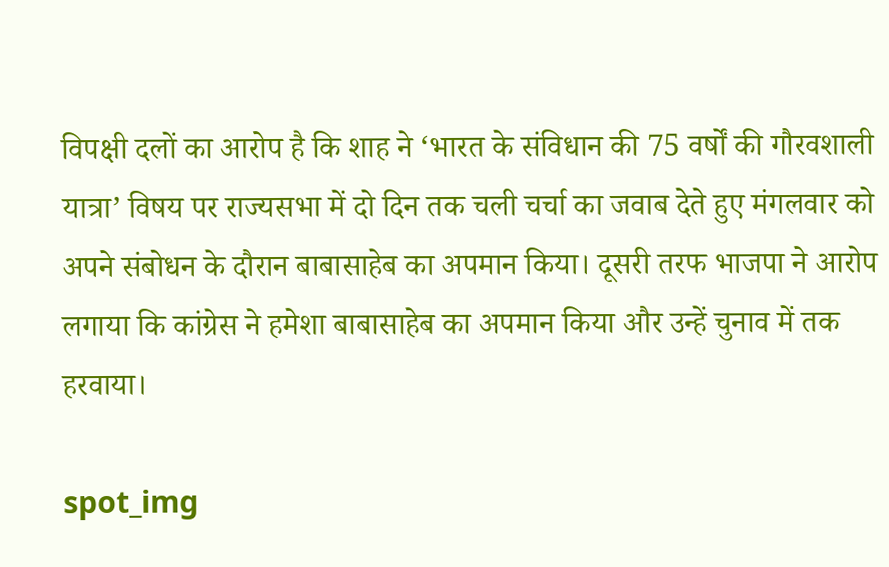विपक्षी दलों का आरोप है कि शाह ने ‘भारत के संविधान की 75 वर्षों की गौरवशाली यात्रा’ विषय पर राज्यसभा में दो दिन तक चली चर्चा का जवाब देते हुए मंगलवार को अपने संबोधन के दौरान बाबासाहेब का अपमान किया। दूसरी तरफ भाजपा ने आरोप लगाया कि कांग्रेस ने हमेशा बाबासाहेब का अपमान किया और उन्हें चुनाव में तक हरवाया।

spot_img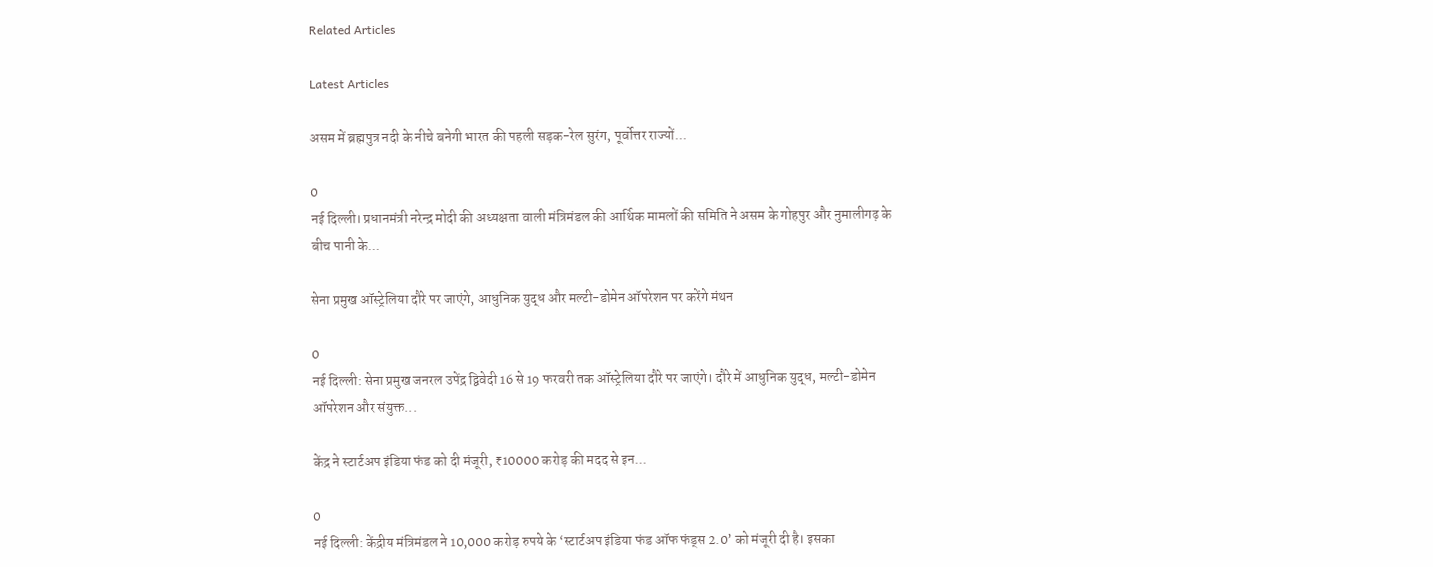Related Articles

Latest Articles

असम में ब्रह्मपुत्र नदी के नीचे बनेगी भारत की पहली सड़क-रेल सुरंग, पूर्वोत्तर राज्यों...

0
नई दिल्ली। प्रधानमंत्री नरेन्द्र मोदी की अध्यक्षता वाली मंत्रिमंडल की आर्थिक मामलों की समिति ने असम के गोहपुर और नुमालीगढ़ के बीच पानी के...

सेना प्रमुख ऑस्ट्रेलिया दौरे पर जाएंगे, आधुनिक युद्ध और मल्टी-डोमेन ऑपरेशन पर करेंगे मंथन

0
नई दिल्ली: सेना प्रमुख जनरल उपेंद्र द्विवेदी 16 से 19 फरवरी तक ऑस्ट्रेलिया दौरे पर जाएंगे। दौरे में आधुनिक युद्ध, मल्टी-डोमेन ऑपरेशन और संयुक्त...

केंद्र ने स्टार्टअप इंडिया फंड को दी मंजूरी, ₹10000 करोड़ की मदद से इन...

0
नई दिल्ली: केंद्रीय मंत्रिमंडल ने 10,000 करोड़ रुपये के ‘स्टार्टअप इंडिया फंड ऑफ फंड्स 2.0’ को मंजूरी दी है। इसका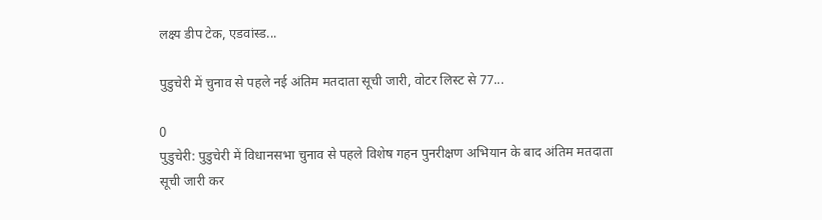लक्ष्य डीप टेक, एडवांस्ड...

पुडुचेरी में चुनाव से पहले नई अंतिम मतदाता सूची जारी, वोटर लिस्ट से 77...

0
पुडुचेरी: पुडुचेरी में विधानसभा चुनाव से पहले विशेष गहन पुनरीक्षण अभियान के बाद अंतिम मतदाता सूची जारी कर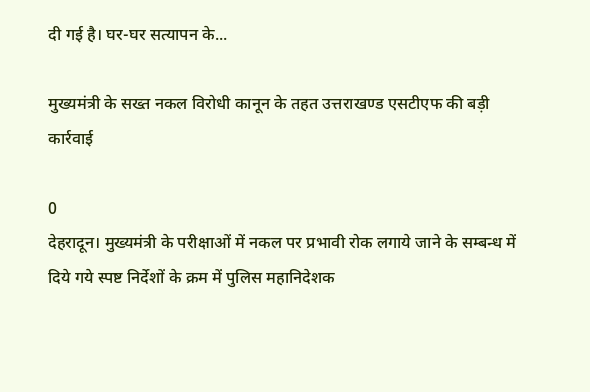दी गई है। घर-घर सत्यापन के...

मुख्यमंत्री के सख्त नकल विरोधी कानून के तहत उत्तराखण्ड एसटीएफ की बड़ी कार्रवाई

0
देहरादून। मुख्यमंत्री के परीक्षाओं में नकल पर प्रभावी रोक लगाये जाने के सम्बन्ध में दिये गये स्पष्ट निर्देशों के क्रम में पुलिस महानिदेशक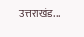उत्तराखंड...